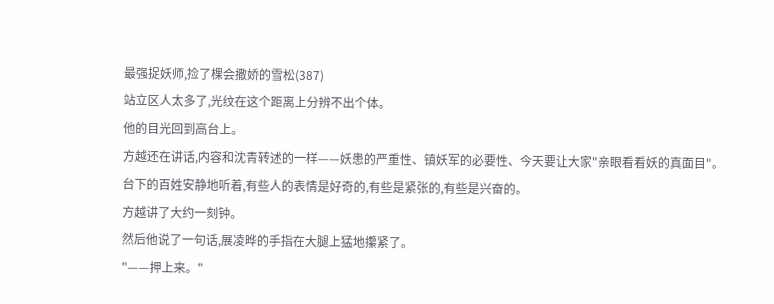最强捉妖师,捡了棵会撒娇的雪松(387)
站立区人太多了,光纹在这个距离上分辨不出个体。
他的目光回到高台上。
方越还在讲话,内容和沈青转述的一样——妖患的严重性、镇妖军的必要性、今天要让大家"亲眼看看妖的真面目"。
台下的百姓安静地听着,有些人的表情是好奇的,有些是紧张的,有些是兴奋的。
方越讲了大约一刻钟。
然后他说了一句话,展凌晔的手指在大腿上猛地攥紧了。
"——押上来。"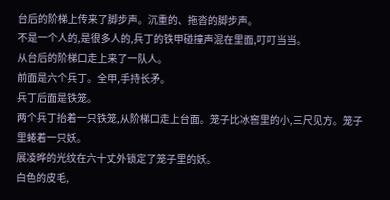台后的阶梯上传来了脚步声。沉重的、拖沓的脚步声。
不是一个人的,是很多人的,兵丁的铁甲碰撞声混在里面,叮叮当当。
从台后的阶梯口走上来了一队人。
前面是六个兵丁。全甲,手持长矛。
兵丁后面是铁笼。
两个兵丁抬着一只铁笼,从阶梯口走上台面。笼子比冰窖里的小,三尺见方。笼子里蜷着一只妖。
展凌晔的光纹在六十丈外锁定了笼子里的妖。
白色的皮毛,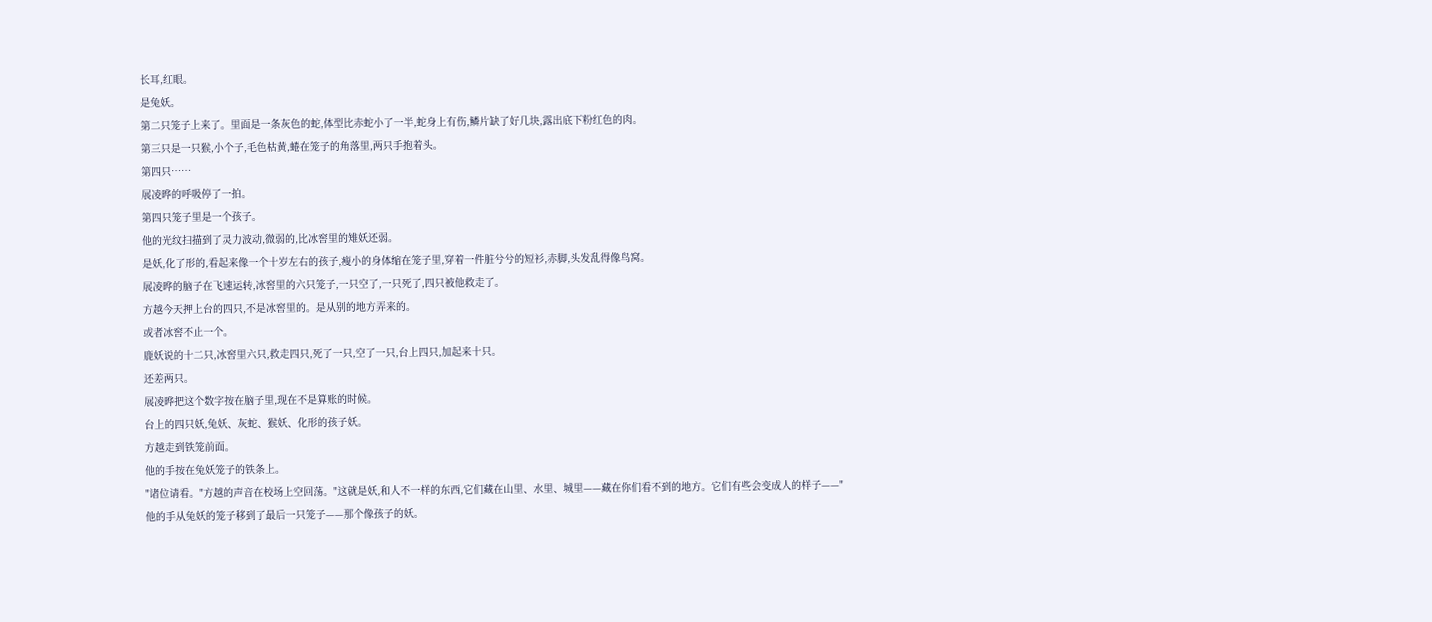长耳,红眼。
是兔妖。
第二只笼子上来了。里面是一条灰色的蛇,体型比赤蛇小了一半,蛇身上有伤,鳞片缺了好几块,露出底下粉红色的肉。
第三只是一只猴,小个子,毛色枯黄,蜷在笼子的角落里,两只手抱着头。
第四只……
展凌晔的呼吸停了一拍。
第四只笼子里是一个孩子。
他的光纹扫描到了灵力波动,微弱的,比冰窖里的雉妖还弱。
是妖,化了形的,看起来像一个十岁左右的孩子,瘦小的身体缩在笼子里,穿着一件脏兮兮的短衫,赤脚,头发乱得像鸟窝。
展凌晔的脑子在飞速运转,冰窖里的六只笼子,一只空了,一只死了,四只被他救走了。
方越今天押上台的四只,不是冰窖里的。是从别的地方弄来的。
或者冰窖不止一个。
鹿妖说的十二只,冰窖里六只,救走四只,死了一只,空了一只,台上四只,加起来十只。
还差两只。
展凌晔把这个数字按在脑子里,现在不是算账的时候。
台上的四只妖,兔妖、灰蛇、猴妖、化形的孩子妖。
方越走到铁笼前面。
他的手按在兔妖笼子的铁条上。
"诸位请看。"方越的声音在校场上空回荡。"这就是妖,和人不一样的东西,它们藏在山里、水里、城里——藏在你们看不到的地方。它们有些会变成人的样子——"
他的手从兔妖的笼子移到了最后一只笼子——那个像孩子的妖。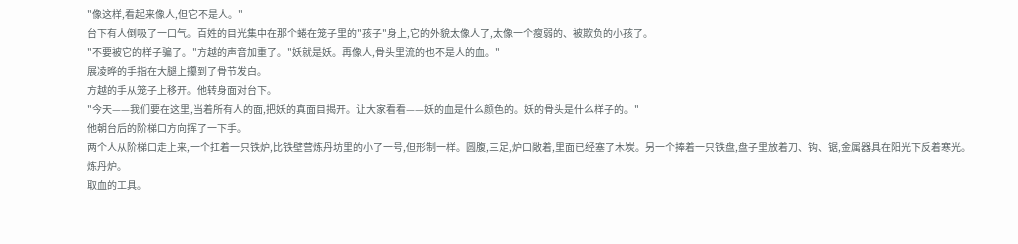"像这样,看起来像人,但它不是人。"
台下有人倒吸了一口气。百姓的目光集中在那个蜷在笼子里的"孩子"身上,它的外貌太像人了,太像一个瘦弱的、被欺负的小孩了。
"不要被它的样子骗了。"方越的声音加重了。"妖就是妖。再像人,骨头里流的也不是人的血。"
展凌晔的手指在大腿上攥到了骨节发白。
方越的手从笼子上移开。他转身面对台下。
"今天——我们要在这里,当着所有人的面,把妖的真面目揭开。让大家看看——妖的血是什么颜色的。妖的骨头是什么样子的。"
他朝台后的阶梯口方向挥了一下手。
两个人从阶梯口走上来,一个扛着一只铁炉,比铁壁营炼丹坊里的小了一号,但形制一样。圆腹,三足,炉口敞着,里面已经塞了木炭。另一个捧着一只铁盘,盘子里放着刀、钩、锯,金属器具在阳光下反着寒光。
炼丹炉。
取血的工具。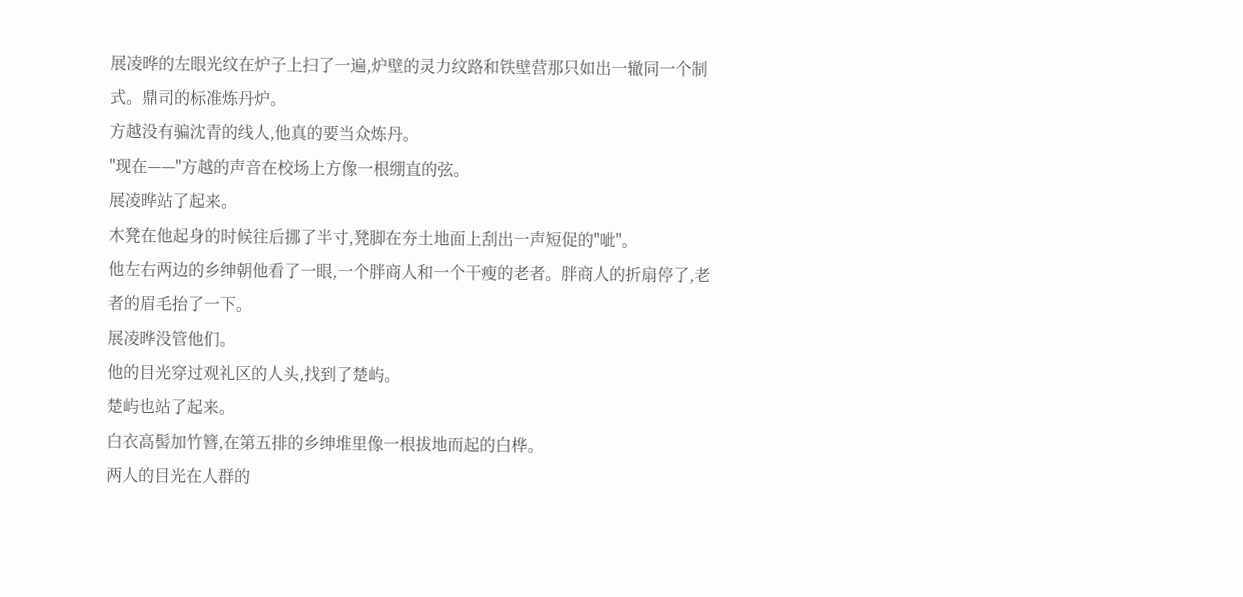展凌晔的左眼光纹在炉子上扫了一遍,炉壁的灵力纹路和铁壁营那只如出一辙同一个制式。鼎司的标准炼丹炉。
方越没有骗沈青的线人,他真的要当众炼丹。
"现在——"方越的声音在校场上方像一根绷直的弦。
展凌晔站了起来。
木凳在他起身的时候往后挪了半寸,凳脚在夯土地面上刮出一声短促的"呲"。
他左右两边的乡绅朝他看了一眼,一个胖商人和一个干瘦的老者。胖商人的折扇停了,老者的眉毛抬了一下。
展凌晔没管他们。
他的目光穿过观礼区的人头,找到了楚屿。
楚屿也站了起来。
白衣高髻加竹簪,在第五排的乡绅堆里像一根拔地而起的白桦。
两人的目光在人群的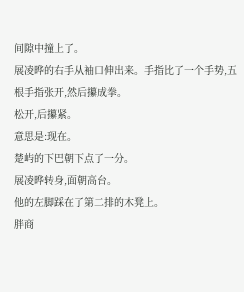间隙中撞上了。
展凌晔的右手从袖口伸出来。手指比了一个手势,五根手指张开,然后攥成拳。
松开,后攥紧。
意思是:现在。
楚屿的下巴朝下点了一分。
展凌晔转身,面朝高台。
他的左脚踩在了第二排的木凳上。
胖商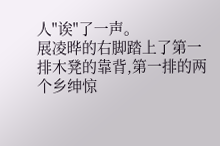人"诶"了一声。
展凌晔的右脚踏上了第一排木凳的靠背,第一排的两个乡绅惊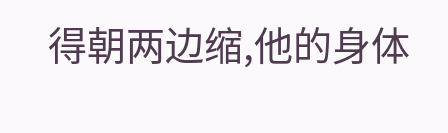得朝两边缩,他的身体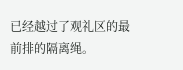已经越过了观礼区的最前排的隔离绳。